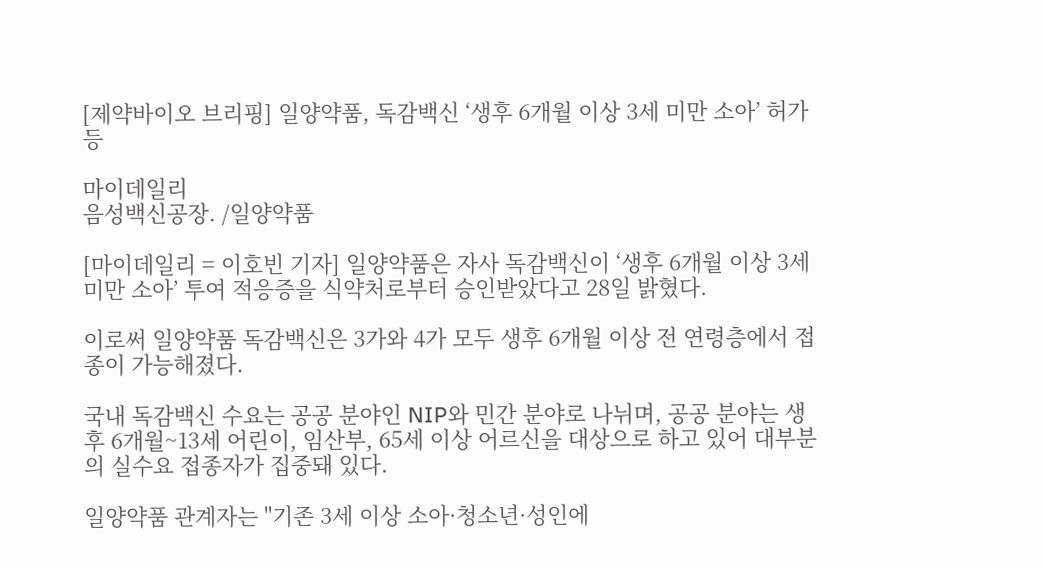[제약바이오 브리핑] 일양약품, 독감백신 ‘생후 6개월 이상 3세 미만 소아’ 허가 등

마이데일리
음성백신공장. /일양약품

[마이데일리 = 이호빈 기자] 일양약품은 자사 독감백신이 ‘생후 6개월 이상 3세 미만 소아’ 투여 적응증을 식약처로부터 승인받았다고 28일 밝혔다.

이로써 일양약품 독감백신은 3가와 4가 모두 생후 6개월 이상 전 연령층에서 접종이 가능해졌다.

국내 독감백신 수요는 공공 분야인 NIP와 민간 분야로 나뉘며, 공공 분야는 생후 6개월~13세 어린이, 임산부, 65세 이상 어르신을 대상으로 하고 있어 대부분의 실수요 접종자가 집중돼 있다.

일양약품 관계자는 "기존 3세 이상 소아·청소년·성인에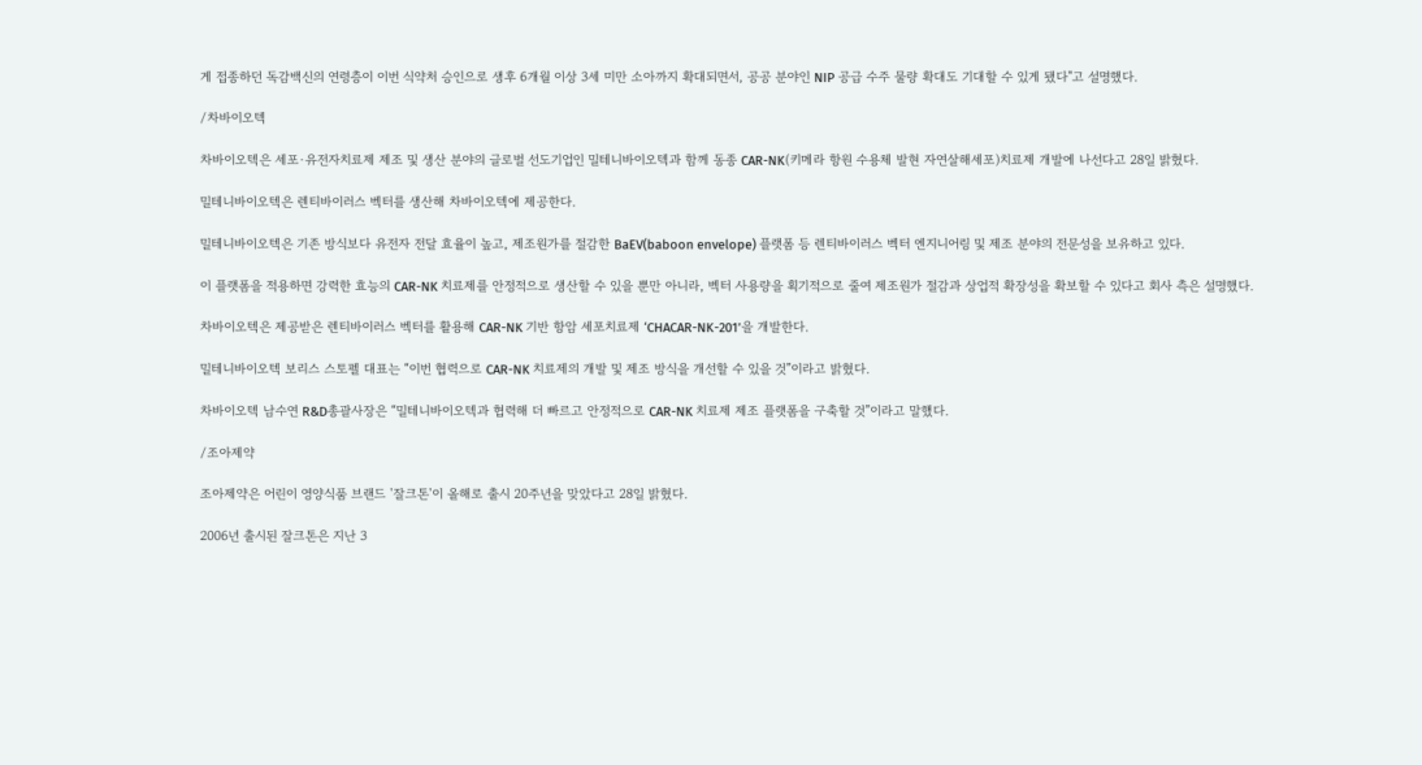게 접종하던 독감백신의 연령층이 이번 식약처 승인으로 생후 6개월 이상 3세 미만 소아까지 확대되면서, 공공 분야인 NIP 공급 수주 물량 확대도 기대할 수 있게 됐다"고 설명했다.

/차바이오텍

차바이오텍은 세포·유전자치료제 제조 및 생산 분야의 글로벌 선도기업인 밀테니바이오텍과 함께 동종 CAR-NK(키메라 항원 수용체 발현 자연살해세포)치료제 개발에 나선다고 28일 밝혔다.

밀테니바이오텍은 렌티바이러스 벡터를 생산해 차바이오텍에 제공한다.

밀테니바이오텍은 기존 방식보다 유전자 전달 효율이 높고, 제조원가를 절감한 BaEV(baboon envelope) 플랫폼 등 렌티바이러스 벡터 엔지니어링 및 제조 분야의 전문성을 보유하고 있다.

이 플랫폼을 적용하면 강력한 효능의 CAR-NK 치료제를 안정적으로 생산할 수 있을 뿐만 아니라, 벡터 사용량을 획기적으로 줄여 제조원가 절감과 상업적 확장성을 확보할 수 있다고 회사 측은 설명했다.

차바이오텍은 제공받은 렌티바이러스 벡터를 활용해 CAR-NK 기반 항암 세포치료제 ‘CHACAR-NK-201’을 개발한다.

밀테니바이오텍 보리스 스토펠 대표는 “이번 협력으로 CAR-NK 치료제의 개발 및 제조 방식을 개선할 수 있을 것”이라고 밝혔다.

차바이오텍 남수연 R&D총괄사장은 “밀테니바이오텍과 협력해 더 빠르고 안정적으로 CAR-NK 치료제 제조 플랫폼을 구축할 것”이라고 말했다.

/조아제약

조아제약은 어린이 영양식품 브랜드 '잘크톤'이 올해로 출시 20주년을 맞았다고 28일 밝혔다.

2006년 출시된 잘크톤은 지난 3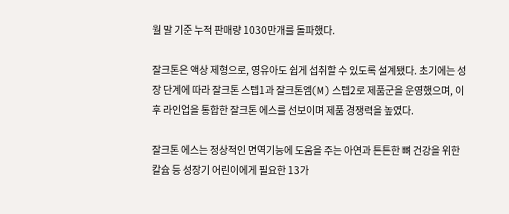월 말 기준 누적 판매량 1030만개를 돌파했다.

잘크톤은 액상 제형으로, 영유아도 쉽게 섭취할 수 있도록 설계됐다. 초기에는 성장 단계에 따라 잘크톤 스텝1과 잘크톤엠(M) 스텝2로 제품군을 운영했으며, 이후 라인업을 통합한 잘크톤 에스를 선보이며 제품 경쟁력을 높였다.

잘크톤 에스는 정상적인 면역기능에 도움을 주는 아연과 튼튼한 뼈 건강을 위한 칼슘 등 성장기 어린이에게 필요한 13가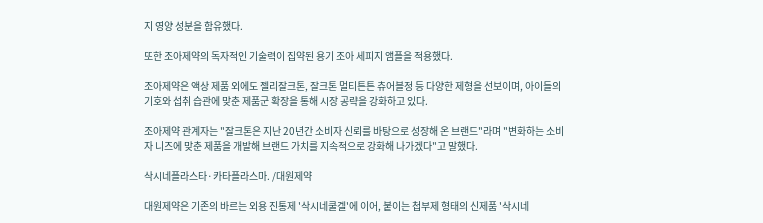지 영양 성분을 함유했다.

또한 조아제약의 독자적인 기술력이 집약된 용기 조아 세피지 앰플을 적용했다.

조아제약은 액상 제품 외에도 젤리잘크톤, 잘크톤 멀티튼튼 츄어블정 등 다양한 제형을 선보이며, 아이들의 기호와 섭취 습관에 맞춘 제품군 확장을 통해 시장 공략을 강화하고 있다.

조아제약 관계자는 "잘크톤은 지난 20년간 소비자 신뢰를 바탕으로 성장해 온 브랜드"라며 "변화하는 소비자 니즈에 맞춘 제품을 개발해 브랜드 가치를 지속적으로 강화해 나가겠다"고 말했다.

삭시네플라스타·카타플라스마. /대원제약

대원제약은 기존의 바르는 외용 진통제 '삭시네쿨겔'에 이어, 붙이는 첩부제 형태의 신제품 '삭시네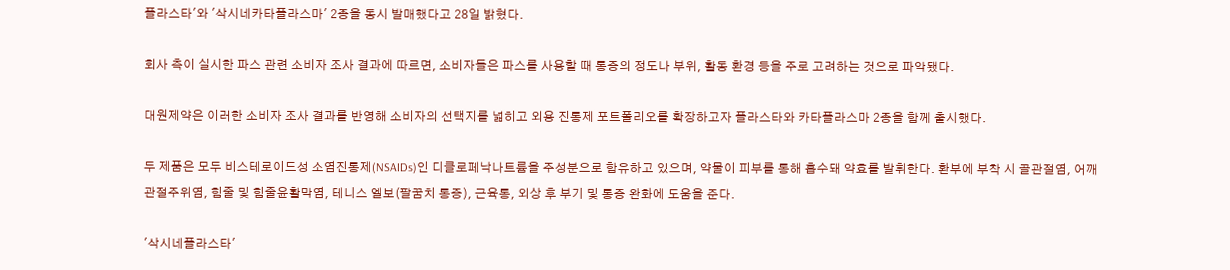플라스타'와 '삭시네카타플라스마' 2종을 동시 발매했다고 28일 밝혔다.

회사 측이 실시한 파스 관련 소비자 조사 결과에 따르면, 소비자들은 파스를 사용할 때 통증의 정도나 부위, 활동 환경 등을 주로 고려하는 것으로 파악됐다.

대원제약은 이러한 소비자 조사 결과를 반영해 소비자의 선택지를 넓히고 외용 진통제 포트폴리오를 확장하고자 플라스타와 카타플라스마 2종을 함께 출시했다.

두 제품은 모두 비스테로이드성 소염진통제(NSAIDs)인 디클로페낙나트륨을 주성분으로 함유하고 있으며, 약물이 피부를 통해 흡수돼 약효를 발휘한다. 환부에 부착 시 골관절염, 어깨관절주위염, 힘줄 및 힘줄윤활막염, 테니스 엘보(팔꿈치 통증), 근육통, 외상 후 부기 및 통증 완화에 도움을 준다.

'삭시네플라스타'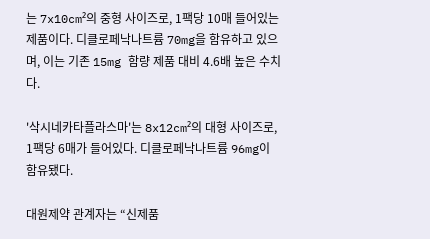는 7x10cm²의 중형 사이즈로, 1팩당 10매 들어있는 제품이다. 디클로페낙나트륨 70mg을 함유하고 있으며, 이는 기존 15mg 함량 제품 대비 4.6배 높은 수치다.

'삭시네카타플라스마'는 8x12cm²의 대형 사이즈로, 1팩당 6매가 들어있다. 디클로페낙나트륨 96mg이 함유됐다.

대원제약 관계자는 “신제품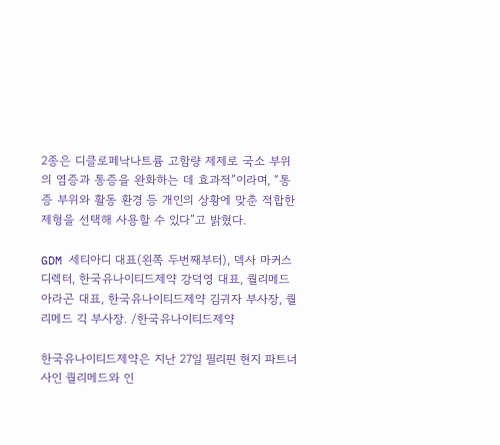2종은 디클로페낙나트륨 고함량 제제로 국소 부위의 염증과 통증을 완화하는 데 효과적”이라며, “통증 부위와 활동 환경 등 개인의 상황에 맞춘 적합한 제형을 선택해 사용할 수 있다”고 밝혔다.

GDM 세티아디 대표(왼쪽 두번째부터), 덱사 마커스 디렉터, 한국유나이티드제약 강덕영 대표, 퀄리메드 아라곤 대표, 한국유나이티드제약 김귀자 부사장, 퀄리메드 긱 부사장. /한국유나이티드제약

한국유나이티드제약은 지난 27일 필리핀 현지 파트너사인 퀄리메드와 인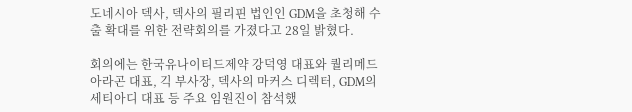도네시아 덱사, 덱사의 필리핀 법인인 GDM을 초청해 수출 확대를 위한 전략회의를 가졌다고 28일 밝혔다.

회의에는 한국유나이티드제약 강덕영 대표와 퀄리메드 아라곤 대표, 긱 부사장, 덱사의 마커스 디렉터, GDM의 세티아디 대표 등 주요 임원진이 참석했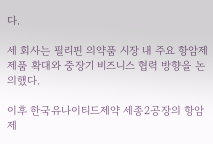다.

세 회사는 필리핀 의약품 시장 내 주요 항암제 제품 확대와 중장기 비즈니스 협력 방향을 논의했다.

이후 한국유나이티드제약 세종2공장의 항암제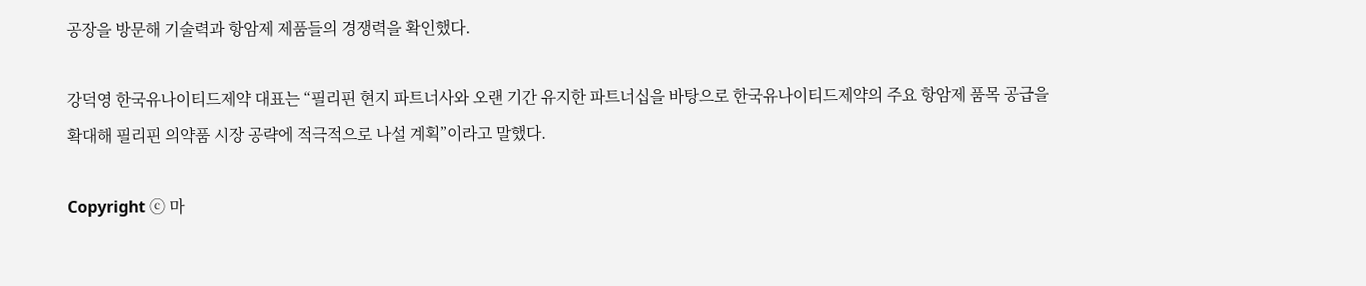공장을 방문해 기술력과 항암제 제품들의 경쟁력을 확인했다.

강덕영 한국유나이티드제약 대표는 “필리핀 현지 파트너사와 오랜 기간 유지한 파트너십을 바탕으로 한국유나이티드제약의 주요 항암제 품목 공급을 확대해 필리핀 의약품 시장 공략에 적극적으로 나설 계획”이라고 말했다.

Copyright ⓒ 마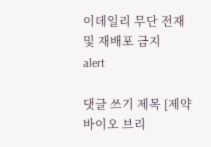이데일리 무단 전재 및 재배포 금지
alert

댓글 쓰기 제목 [제약바이오 브리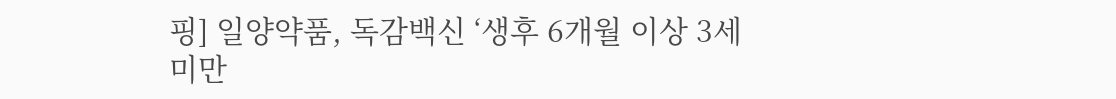핑] 일양약품, 독감백신 ‘생후 6개월 이상 3세 미만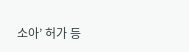소아’ 허가 등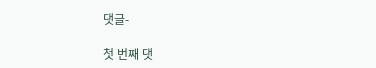댓글-

첫 번째 댓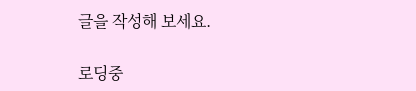글을 작성해 보세요.

로딩중